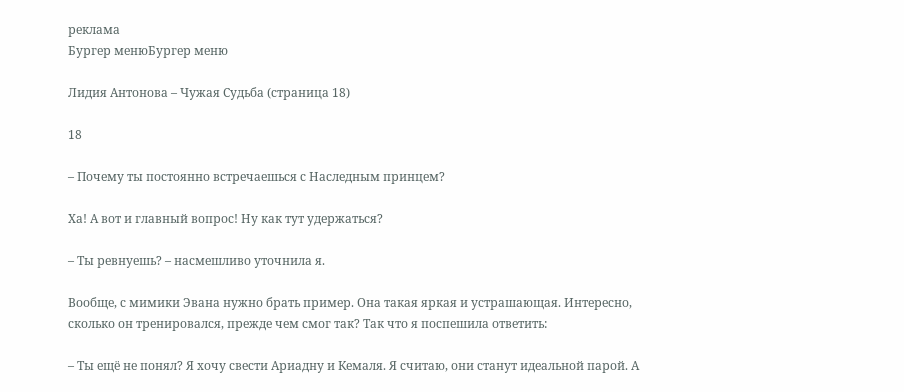реклама
Бургер менюБургер меню

Лидия Антонова – Чужая Судьба (страница 18)

18

– Почему ты постоянно встречаешься с Наследным принцем?

Ха! А вот и главный вопрос! Ну как тут удержаться?

– Ты ревнуешь? – насмешливо уточнила я.

Вообще, с мимики Эвана нужно брать пример. Она такая яркая и устрашающая. Интересно, сколько он тренировался, прежде чем смог так? Так что я поспешила ответить:

– Ты ещё не понял? Я хочу свести Ариадну и Кемаля. Я считаю, они станут идеальной парой. А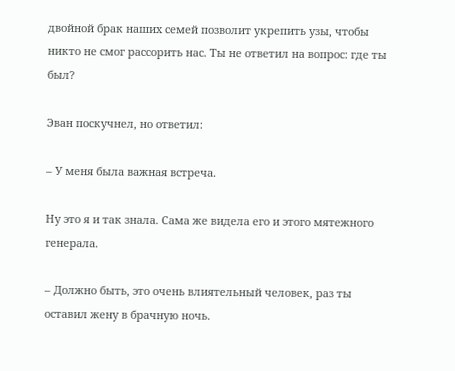двойной брак наших семей позволит укрепить узы, чтобы никто не смог рассорить нас. Ты не ответил на вопрос: где ты был?

Эван поскучнел, но ответил:

– У меня была важная встреча.

Ну это я и так знала. Сама же видела его и этого мятежного генерала.

– Должно быть, это очень влиятельный человек, раз ты оставил жену в брачную ночь.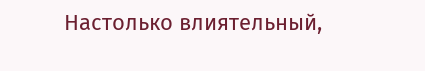Настолько влиятельный,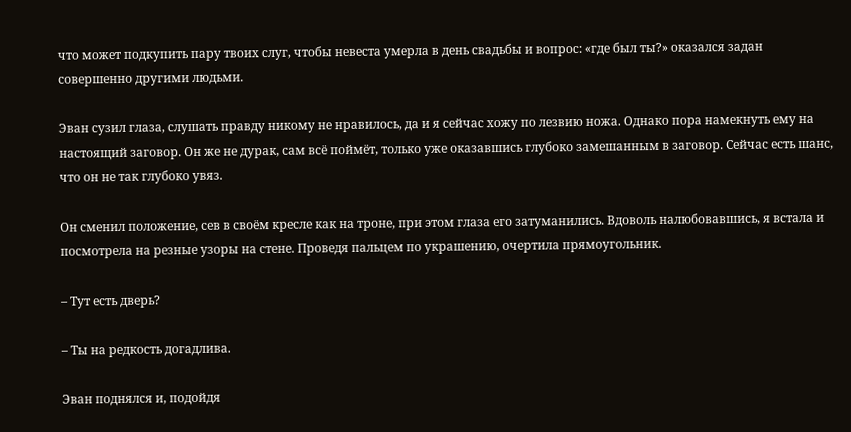что может подкупить пару твоих слуг, чтобы невеста умерла в день свадьбы и вопрос: «где был ты?» оказался задан совершенно другими людьми.

Эван сузил глаза, слушать правду никому не нравилось, да и я сейчас хожу по лезвию ножа. Однако пора намекнуть ему на настоящий заговор. Он же не дурак, сам всё поймёт, только уже оказавшись глубоко замешанным в заговор. Сейчас есть шанс, что он не так глубоко увяз.

Он сменил положение, сев в своём кресле как на троне, при этом глаза его затуманились. Вдоволь налюбовавшись, я встала и посмотрела на резные узоры на стене. Проведя пальцем по украшению, очертила прямоугольник.

– Тут есть дверь?

– Ты на редкость догадлива.

Эван поднялся и, подойдя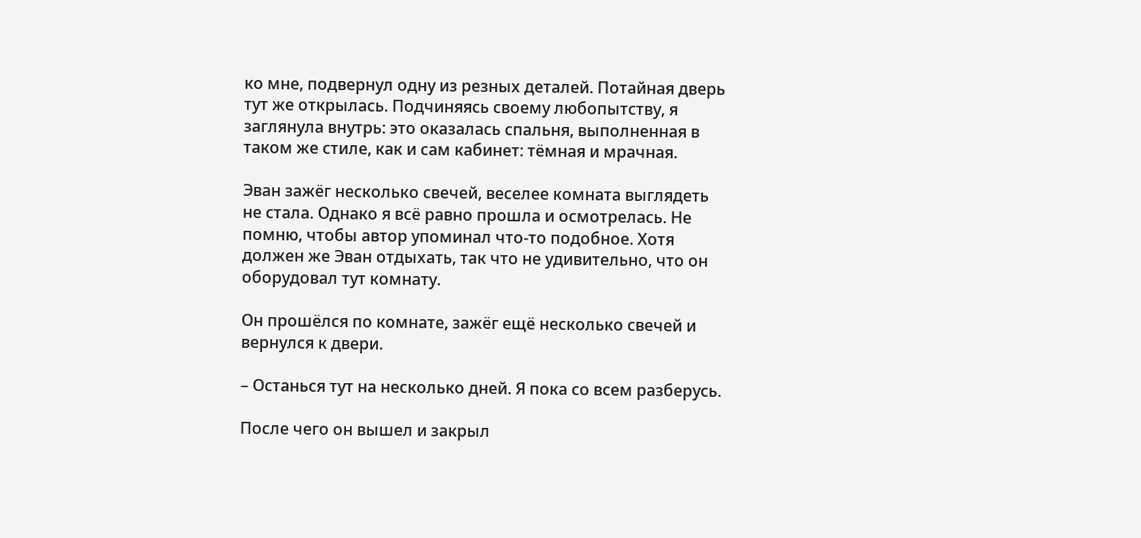ко мне, подвернул одну из резных деталей. Потайная дверь тут же открылась. Подчиняясь своему любопытству, я заглянула внутрь: это оказалась спальня, выполненная в таком же стиле, как и сам кабинет: тёмная и мрачная.

Эван зажёг несколько свечей, веселее комната выглядеть не стала. Однако я всё равно прошла и осмотрелась. Не помню, чтобы автор упоминал что-то подобное. Хотя должен же Эван отдыхать, так что не удивительно, что он оборудовал тут комнату.

Он прошёлся по комнате, зажёг ещё несколько свечей и вернулся к двери.

– Останься тут на несколько дней. Я пока со всем разберусь.

После чего он вышел и закрыл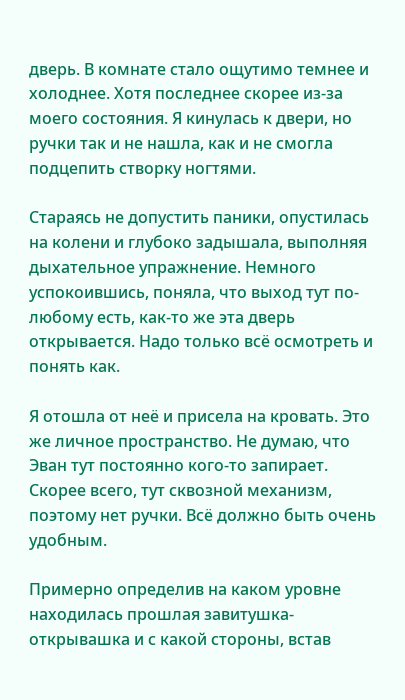дверь. В комнате стало ощутимо темнее и холоднее. Хотя последнее скорее из-за моего состояния. Я кинулась к двери, но ручки так и не нашла, как и не смогла подцепить створку ногтями.

Стараясь не допустить паники, опустилась на колени и глубоко задышала, выполняя дыхательное упражнение. Немного успокоившись, поняла, что выход тут по-любому есть, как-то же эта дверь открывается. Надо только всё осмотреть и понять как.

Я отошла от неё и присела на кровать. Это же личное пространство. Не думаю, что Эван тут постоянно кого-то запирает. Скорее всего, тут сквозной механизм, поэтому нет ручки. Всё должно быть очень удобным.

Примерно определив на каком уровне находилась прошлая завитушка-открывашка и с какой стороны, встав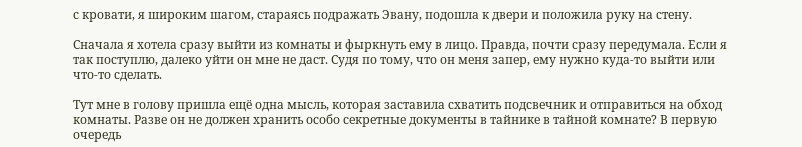с кровати, я широким шагом, стараясь подражать Эвану, подошла к двери и положила руку на стену.

Сначала я хотела сразу выйти из комнаты и фыркнуть ему в лицо. Правда, почти сразу передумала. Если я так поступлю, далеко уйти он мне не даст. Судя по тому, что он меня запер, ему нужно куда-то выйти или что-то сделать.

Тут мне в голову пришла ещё одна мысль, которая заставила схватить подсвечник и отправиться на обход комнаты. Разве он не должен хранить особо секретные документы в тайнике в тайной комнате? В первую очередь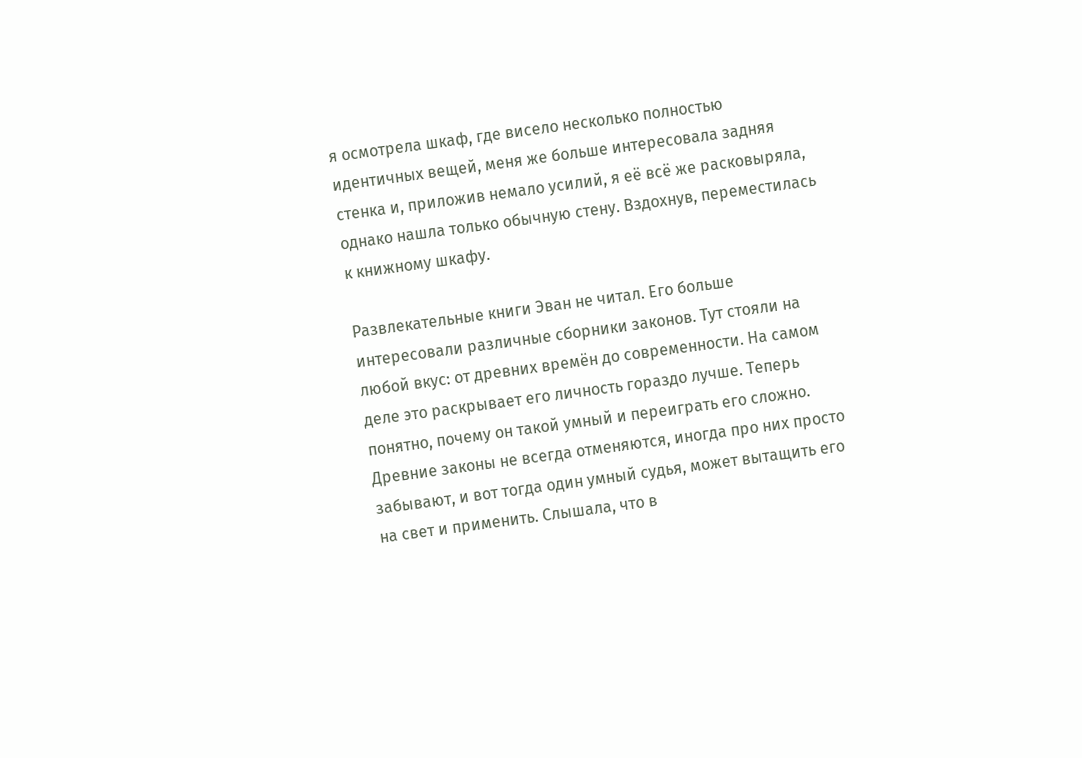я осмотрела шкаф, где висело несколько полностью идентичных вещей, меня же больше интересовала задняя стенка и, приложив немало усилий, я её всё же расковыряла, однако нашла только обычную стену. Вздохнув, переместилась к книжному шкафу.

Развлекательные книги Эван не читал. Его больше интересовали различные сборники законов. Тут стояли на любой вкус: от древних времён до современности. На самом деле это раскрывает его личность гораздо лучше. Теперь понятно, почему он такой умный и переиграть его сложно. Древние законы не всегда отменяются, иногда про них просто забывают, и вот тогда один умный судья, может вытащить его на свет и применить. Слышала, что в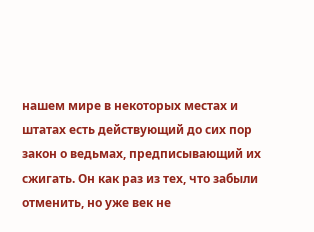нашем мире в некоторых местах и штатах есть действующий до сих пор закон о ведьмах, предписывающий их сжигать. Он как раз из тех, что забыли отменить, но уже век не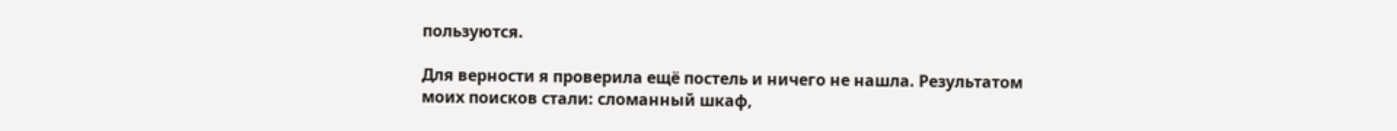пользуются.

Для верности я проверила ещё постель и ничего не нашла. Результатом моих поисков стали: сломанный шкаф,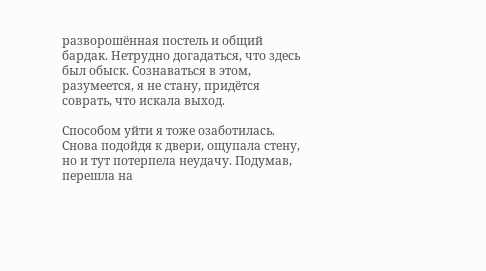разворошённая постель и общий бардак. Нетрудно догадаться, что здесь был обыск. Сознаваться в этом, разумеется, я не стану, придётся соврать, что искала выход.

Способом уйти я тоже озаботилась. Снова подойдя к двери, ощупала стену, но и тут потерпела неудачу. Подумав, перешла на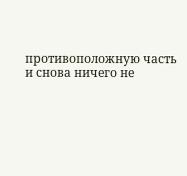противоположную часть и снова ничего не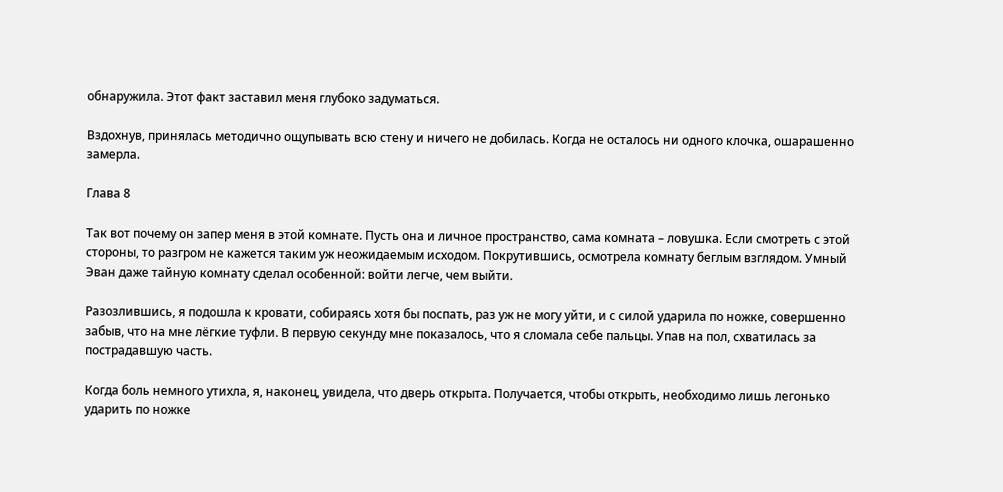обнаружила. Этот факт заставил меня глубоко задуматься.

Вздохнув, принялась методично ощупывать всю стену и ничего не добилась. Когда не осталось ни одного клочка, ошарашенно замерла.

Глава 8

Так вот почему он запер меня в этой комнате. Пусть она и личное пространство, сама комната – ловушка. Если смотреть с этой стороны, то разгром не кажется таким уж неожидаемым исходом. Покрутившись, осмотрела комнату беглым взглядом. Умный Эван даже тайную комнату сделал особенной: войти легче, чем выйти.

Разозлившись, я подошла к кровати, собираясь хотя бы поспать, раз уж не могу уйти, и с силой ударила по ножке, совершенно забыв, что на мне лёгкие туфли. В первую секунду мне показалось, что я сломала себе пальцы. Упав на пол, схватилась за пострадавшую часть.

Когда боль немного утихла, я, наконец, увидела, что дверь открыта. Получается, чтобы открыть, необходимо лишь легонько ударить по ножке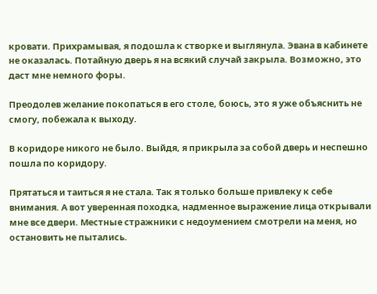кровати. Прихрамывая, я подошла к створке и выглянула. Эвана в кабинете не оказалась. Потайную дверь я на всякий случай закрыла. Возможно, это даст мне немного форы.

Преодолев желание покопаться в его столе, боюсь, это я уже объяснить не смогу, побежала к выходу.

В коридоре никого не было. Выйдя, я прикрыла за собой дверь и неспешно пошла по коридору.

Прятаться и таиться я не стала. Так я только больше привлеку к себе внимания. А вот уверенная походка, надменное выражение лица открывали мне все двери. Местные стражники с недоумением смотрели на меня, но остановить не пытались.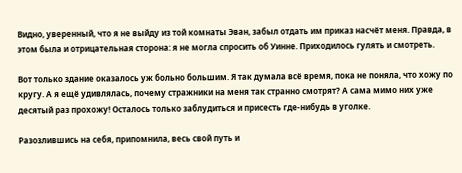Видно, уверенный, что я не выйду из той комнаты Эван, забыл отдать им приказ насчёт меня. Правда, в этом была и отрицательная сторона: я не могла спросить об Уинне. Приходилось гулять и смотреть.

Вот только здание оказалось уж больно большим. Я так думала всё время, пока не поняла, что хожу по кругу. А я ещё удивлялась, почему стражники на меня так странно смотрят? А сама мимо них уже десятый раз прохожу! Осталось только заблудиться и присесть где-нибудь в уголке.

Разозлившись на себя, припомнила, весь свой путь и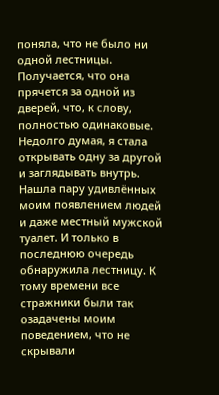поняла, что не было ни одной лестницы. Получается, что она прячется за одной из дверей, что, к слову, полностью одинаковые. Недолго думая, я стала открывать одну за другой и заглядывать внутрь. Нашла пару удивлённых моим появлением людей и даже местный мужской туалет. И только в последнюю очередь обнаружила лестницу. К тому времени все стражники были так озадачены моим поведением, что не скрывали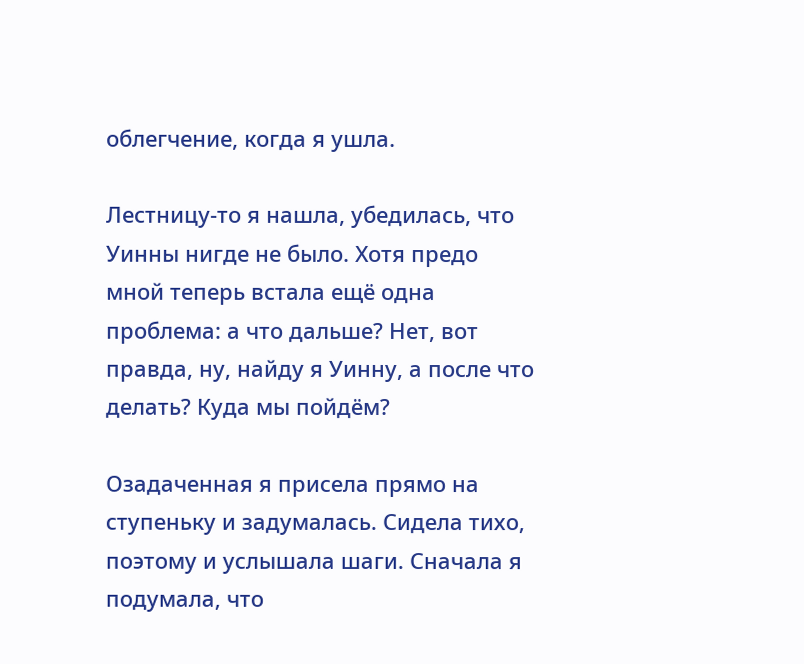облегчение, когда я ушла.

Лестницу-то я нашла, убедилась, что Уинны нигде не было. Хотя предо мной теперь встала ещё одна проблема: а что дальше? Нет, вот правда, ну, найду я Уинну, а после что делать? Куда мы пойдём?

Озадаченная я присела прямо на ступеньку и задумалась. Сидела тихо, поэтому и услышала шаги. Сначала я подумала, что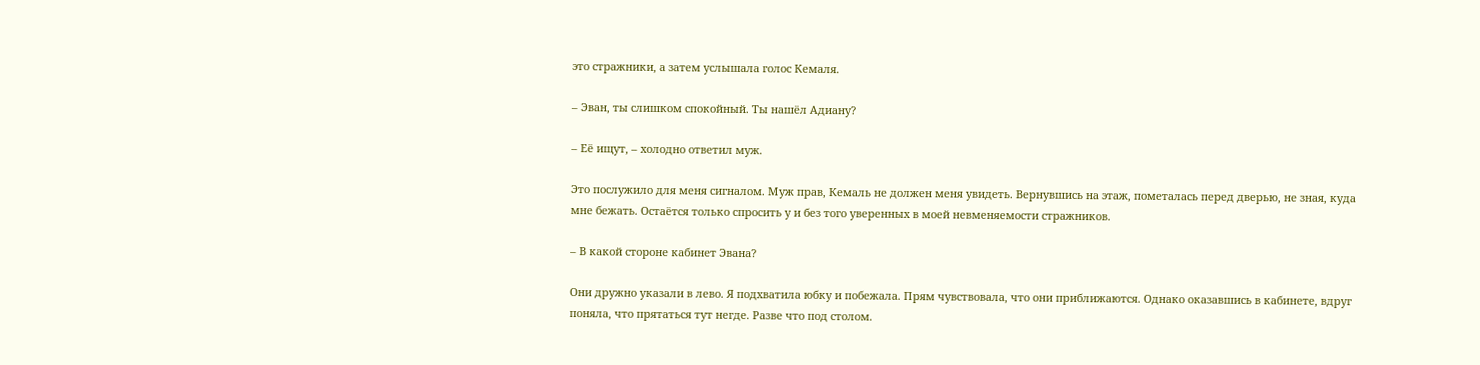это стражники, а затем услышала голос Кемаля.

– Эван, ты слишком спокойный. Ты нашёл Адиану?

– Её ищут, – холодно ответил муж.

Это послужило для меня сигналом. Муж прав, Кемаль не должен меня увидеть. Вернувшись на этаж, пометалась перед дверью, не зная, куда мне бежать. Остаётся только спросить у и без того уверенных в моей невменяемости стражников.

– В какой стороне кабинет Эвана?

Они дружно указали в лево. Я подхватила юбку и побежала. Прям чувствовала, что они приближаются. Однако оказавшись в кабинете, вдруг поняла, что прятаться тут негде. Разве что под столом.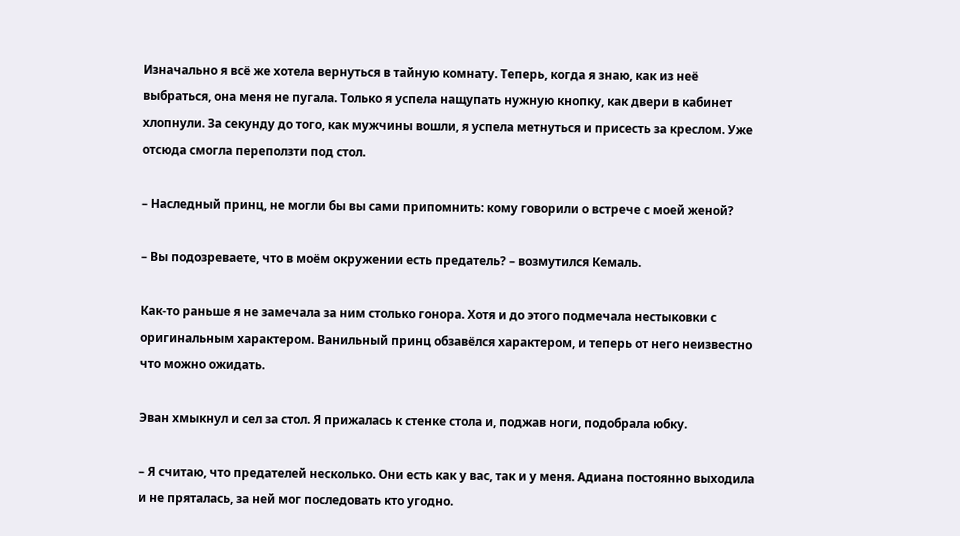Изначально я всё же хотела вернуться в тайную комнату. Теперь, когда я знаю, как из неё выбраться, она меня не пугала. Только я успела нащупать нужную кнопку, как двери в кабинет хлопнули. За секунду до того, как мужчины вошли, я успела метнуться и присесть за креслом. Уже отсюда смогла переползти под стол.

– Наследный принц, не могли бы вы сами припомнить: кому говорили о встрече с моей женой?

– Вы подозреваете, что в моём окружении есть предатель? – возмутился Кемаль.

Как-то раньше я не замечала за ним столько гонора. Хотя и до этого подмечала нестыковки с оригинальным характером. Ванильный принц обзавёлся характером, и теперь от него неизвестно что можно ожидать.

Эван хмыкнул и сел за стол. Я прижалась к стенке стола и, поджав ноги, подобрала юбку.

– Я считаю, что предателей несколько. Они есть как у вас, так и у меня. Адиана постоянно выходила и не пряталась, за ней мог последовать кто угодно.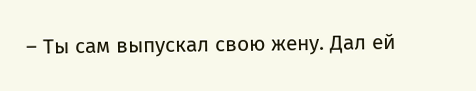– Ты сам выпускал свою жену. Дал ей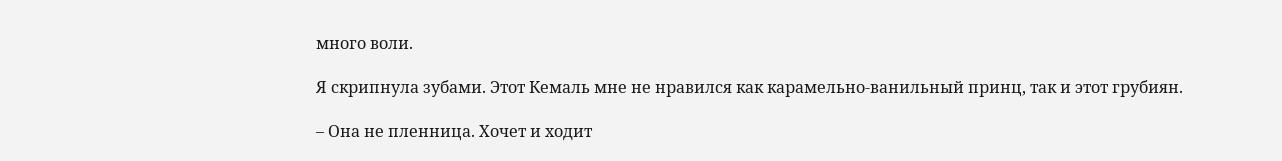много воли.

Я скрипнула зубами. Этот Кемаль мне не нравился как карамельно-ванильный принц, так и этот грубиян.

– Она не пленница. Хочет и ходит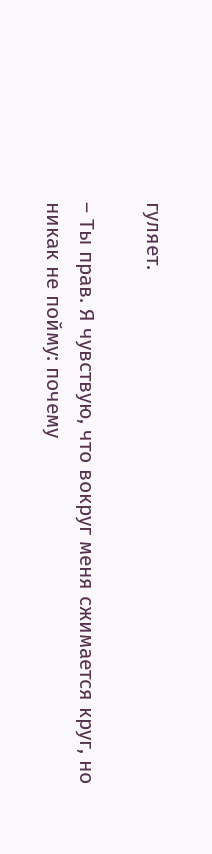гуляет.

– Ты прав. Я чувствую, что вокруг меня сжимается круг, но никак не пойму: почему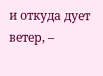и откуда дует ветер, –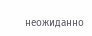неожиданно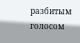разбитым голосом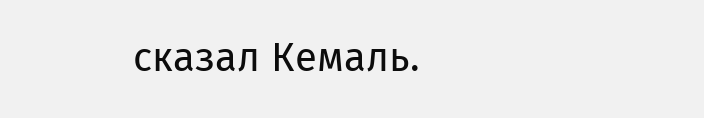сказал Кемаль.